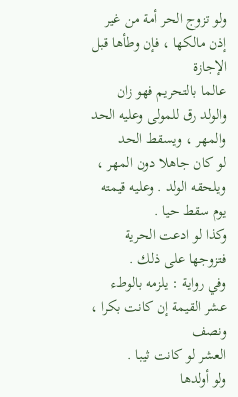ولو تزوج الحر أمة من غير إذن مالكها ، فإن وطأها قبل الإجازة
عالما بالتحريم فهو زان والولد رق للمولى وعليه الحد والمهر ، ويسقط الحد
لو كان جاهلا دون المهر ، ويلحقه الولد . وعليه قيمته يوم سقط حيا .
وكذا لو ادعت الحرية فتزوجها على ذلك .
وفي رواية : يلزمه بالوطء عشر القيمة إن كانت بكرا ، ونصف
العشر لو كانت ثيبا .
ولو أولدها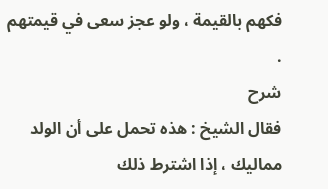فكهم بالقيمة ، ولو عجز سعى في قيمتهم .
شرح
فقال الشيخ : هذه تحمل على أن الولد مماليك ، إذا اشترط ذلك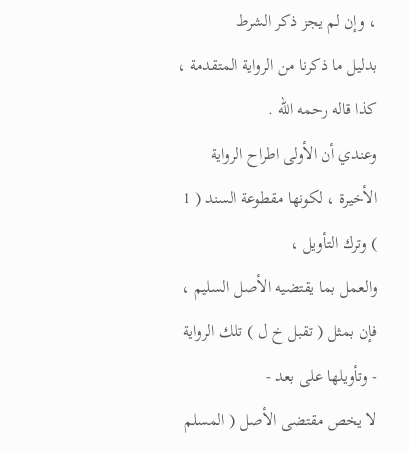، وإن لم يجز ذكر الشرط
بدليل ما ذكرنا من الرواية المتقدمة ، كذا قاله رحمه الله .
وعندي أن الأولى اطراح الرواية الأخيرة ، لكونها مقطوعة السند ( 1 ) وترك التأويل ،
والعمل بما يقتضيه الأصل السليم ، فإن بمثل ( تقبل خ ل ) تلك الرواية - وتأويلها على بعد -
لا يخص مقتضى الأصل ( المسلم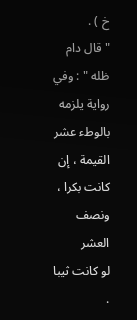خ ) .
" قال دام ظله " : وفي رواية يلزمه بالوطء عشر القيمة ، إن كانت بكرا ، ونصف العشر
لو كانت ثيبا .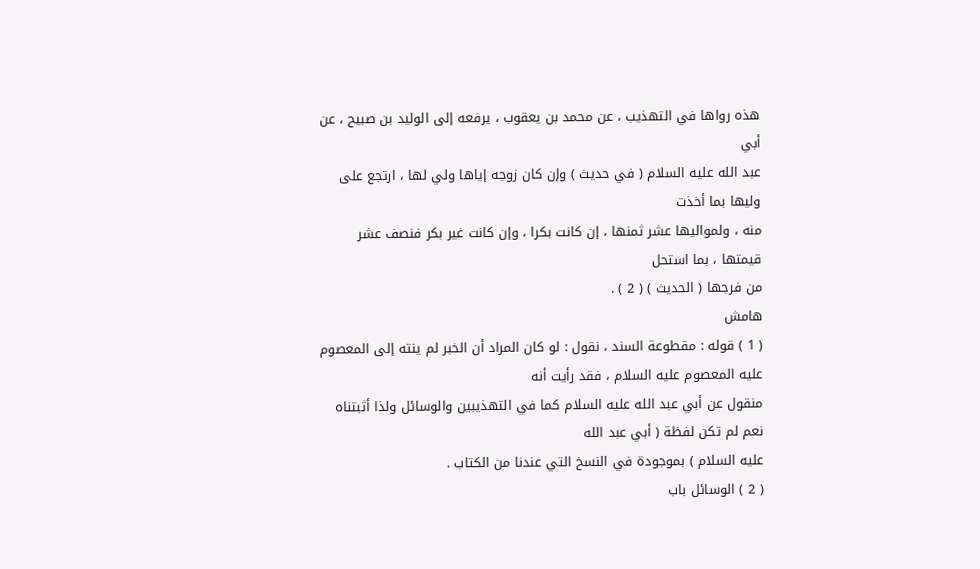هذه رواها في التهذيب ، عن محمد بن يعقوب ، يرفعه إلى الوليد بن صبيح ، عن أبي
عبد الله عليه السلام ( في حديث ) وإن كان زوجه إياها ولي لها ، ارتجع على وليها بما أخذت
منه ، ولمواليها عشر ثمنها ، إن كانت بكرا ، وإن كانت غير بكر فنصف عشر قيمتها ، بما استحل
من فرجها ( الحديث ) ( 2 ) .
هامش
( 1 ) قوله : مقطوعة السند ، نقول : لو كان المراد أن الخبر لم ينته إلى المعصوم عليه المعصوم عليه السلام ، فقد رأيت أنه
منقول عن أبي عبد الله عليه السلام كما في التهذيبين والوسائل ولذا أثبتناه نعم لم تكن لفظة ( أبي عبد الله
عليه السلام ) بموجودة في النسخ التي عندنا من الكتاب .
( 2 ) الوسائل باب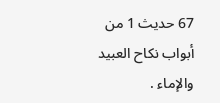67 حديث 1 من أبواب نكاح العبيد والإماء .